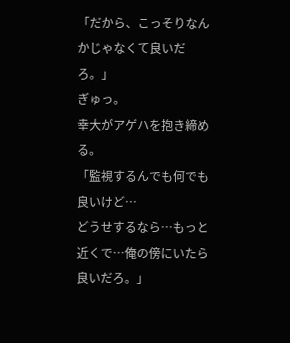「だから、こっそりなんかじゃなくて良いだろ。」
ぎゅっ。
幸大がアゲハを抱き締める。
「監視するんでも何でも良いけど…
どうせするなら…もっと近くで…俺の傍にいたら良いだろ。」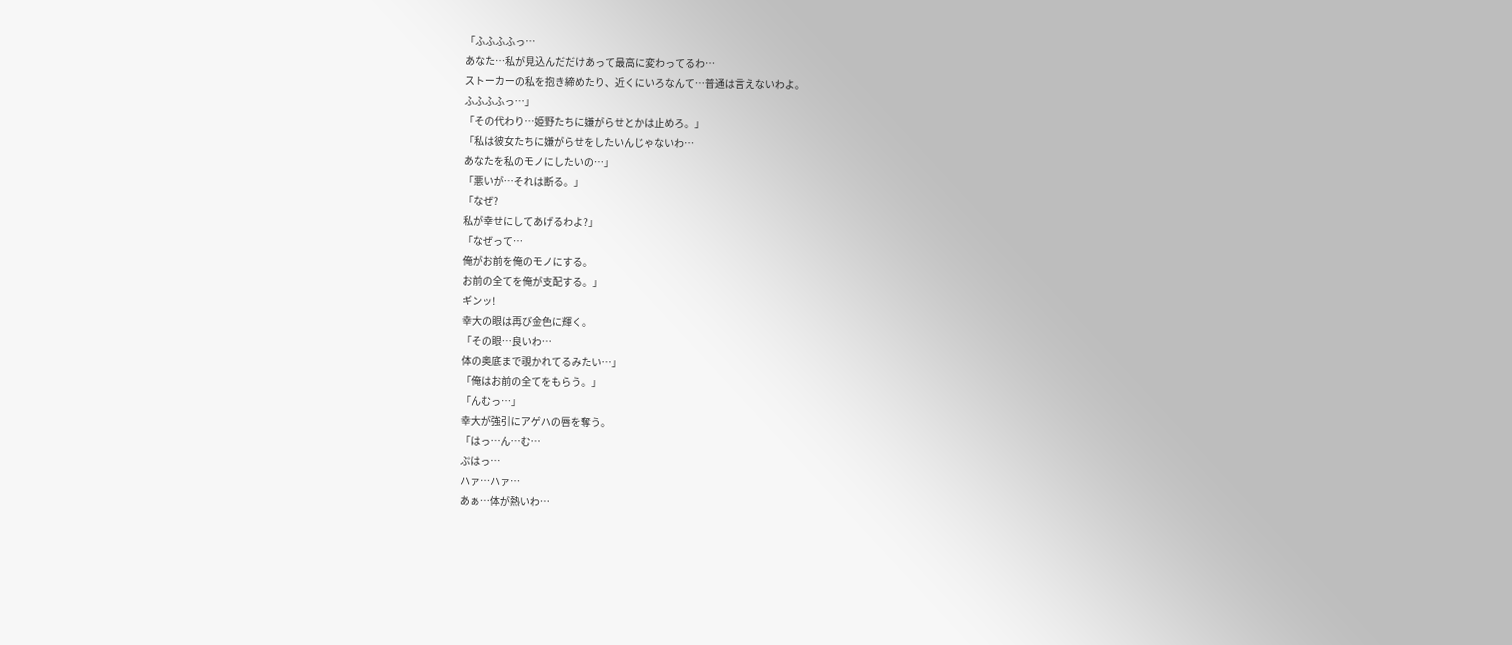「ふふふふっ…
あなた…私が見込んだだけあって最高に変わってるわ…
ストーカーの私を抱き締めたり、近くにいろなんて…普通は言えないわよ。
ふふふふっ…」
「その代わり…姫野たちに嫌がらせとかは止めろ。」
「私は彼女たちに嫌がらせをしたいんじゃないわ…
あなたを私のモノにしたいの…」
「悪いが…それは断る。」
「なぜ?
私が幸せにしてあげるわよ?」
「なぜって…
俺がお前を俺のモノにする。
お前の全てを俺が支配する。」
ギンッ!
幸大の眼は再び金色に輝く。
「その眼…良いわ…
体の奥底まで覗かれてるみたい…」
「俺はお前の全てをもらう。」
「んむっ…」
幸大が強引にアゲハの唇を奪う。
「はっ…ん…む…
ぷはっ…
ハァ…ハァ…
あぁ…体が熱いわ…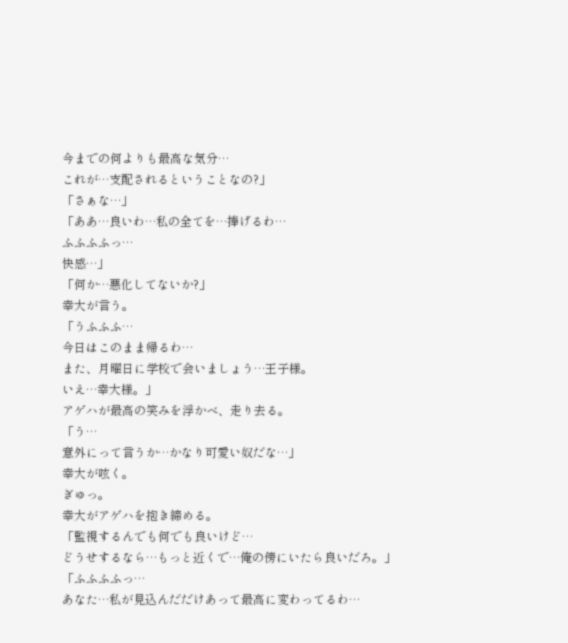今までの何よりも最高な気分…
これが…支配されるということなの?」
「さぁな…」
「ああ…良いわ…私の全てを…捧げるわ…
ふふふふっ…
快感…」
「何か…悪化してないか?」
幸大が言う。
「うふふふ…
今日はこのまま帰るわ…
また、月曜日に学校で会いましょう…王子様。
いえ…幸大様。」
アゲハが最高の笑みを浮かべ、走り去る。
「う…
意外にって言うか…かなり可愛い奴だな…」
幸大が呟く。
ぎゅっ。
幸大がアゲハを抱き締める。
「監視するんでも何でも良いけど…
どうせするなら…もっと近くで…俺の傍にいたら良いだろ。」
「ふふふふっ…
あなた…私が見込んだだけあって最高に変わってるわ…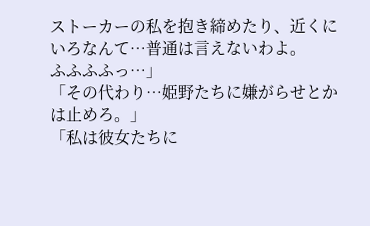ストーカーの私を抱き締めたり、近くにいろなんて…普通は言えないわよ。
ふふふふっ…」
「その代わり…姫野たちに嫌がらせとかは止めろ。」
「私は彼女たちに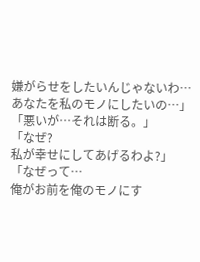嫌がらせをしたいんじゃないわ…
あなたを私のモノにしたいの…」
「悪いが…それは断る。」
「なぜ?
私が幸せにしてあげるわよ?」
「なぜって…
俺がお前を俺のモノにす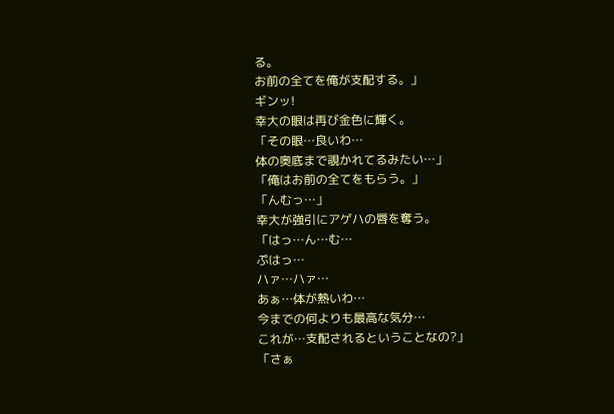る。
お前の全てを俺が支配する。」
ギンッ!
幸大の眼は再び金色に輝く。
「その眼…良いわ…
体の奥底まで覗かれてるみたい…」
「俺はお前の全てをもらう。」
「んむっ…」
幸大が強引にアゲハの唇を奪う。
「はっ…ん…む…
ぷはっ…
ハァ…ハァ…
あぁ…体が熱いわ…
今までの何よりも最高な気分…
これが…支配されるということなの?」
「さぁ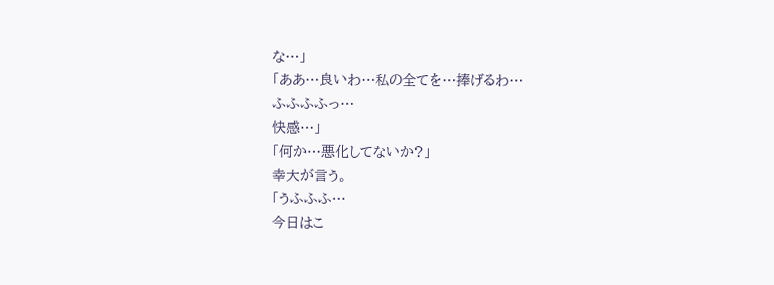な…」
「ああ…良いわ…私の全てを…捧げるわ…
ふふふふっ…
快感…」
「何か…悪化してないか?」
幸大が言う。
「うふふふ…
今日はこ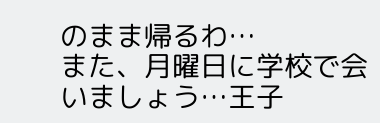のまま帰るわ…
また、月曜日に学校で会いましょう…王子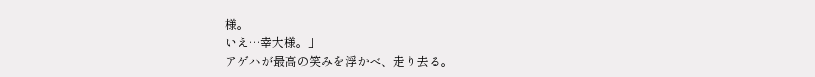様。
いえ…幸大様。」
アゲハが最高の笑みを浮かべ、走り去る。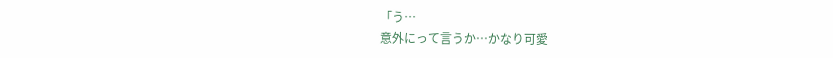「う…
意外にって言うか…かなり可愛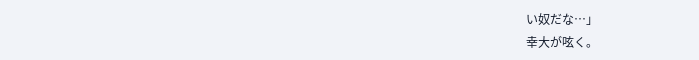い奴だな…」
幸大が呟く。